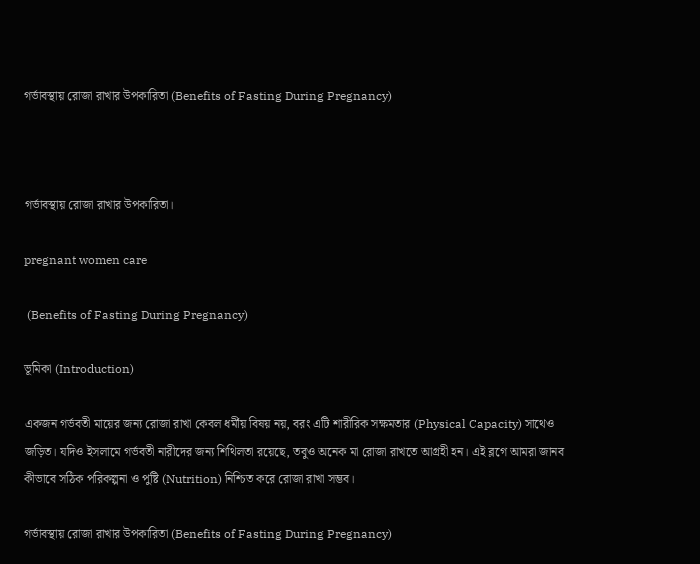গর্ভাবস্থায় রোজা রাখার উপকারিতা (Benefits of Fasting During Pregnancy)



গর্ভাবস্থায় রোজা রাখার উপকারিতা।

pregnant women care

 (Benefits of Fasting During Pregnancy)

ভূমিকা (Introduction)

একজন গর্ভবতী মায়ের জন্য রোজা রাখা কেবল ধর্মীয় বিষয় নয়, বরং এটি শারীরিক সক্ষমতার (Physical Capacity) সাথেও জড়িত। যদিও ইসলামে গর্ভবতী নারীদের জন্য শিথিলতা রয়েছে, তবুও অনেক মা রোজা রাখতে আগ্রহী হন। এই ব্লগে আমরা জানব কীভাবে সঠিক পরিকল্পনা ও পুষ্টি (Nutrition) নিশ্চিত করে রোজা রাখা সম্ভব।

গর্ভাবস্থায় রোজা রাখার উপকারিতা (Benefits of Fasting During Pregnancy)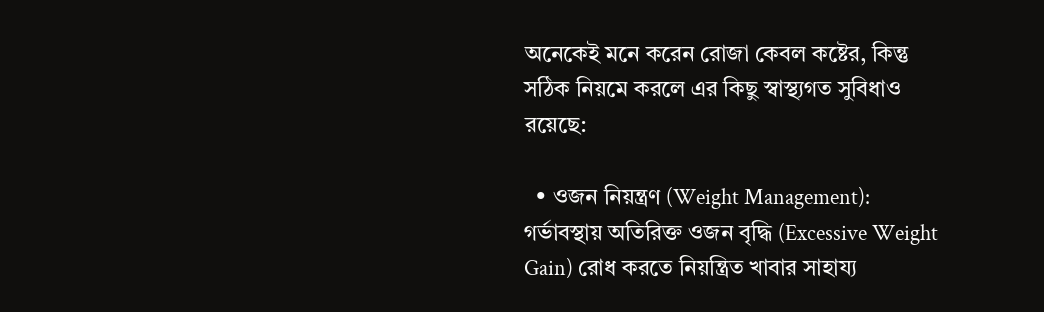অনেকেই মনে করেন রোজা কেবল কষ্টের, কিন্তু সঠিক নিয়মে করলে এর কিছু স্বাস্থ্যগত সুবিধাও রয়েছে:

  • ওজন নিয়ন্ত্রণ (Weight Management): গর্ভাবস্থায় অতিরিক্ত ওজন বৃদ্ধি (Excessive Weight Gain) রোধ করতে নিয়ন্ত্রিত খাবার সাহায্য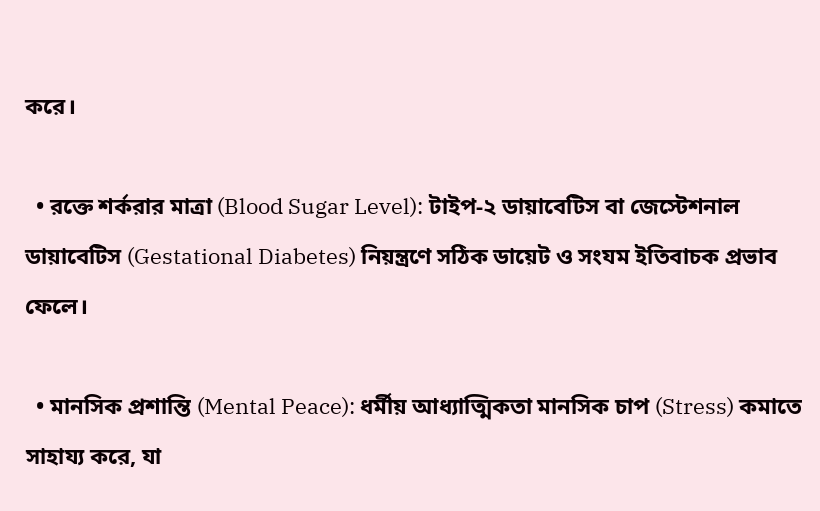করে।

  • রক্তে শর্করার মাত্রা (Blood Sugar Level): টাইপ-২ ডায়াবেটিস বা জেস্টেশনাল ডায়াবেটিস (Gestational Diabetes) নিয়ন্ত্রণে সঠিক ডায়েট ও সংযম ইতিবাচক প্রভাব ফেলে।

  • মানসিক প্রশান্তি (Mental Peace): ধর্মীয় আধ্যাত্মিকতা মানসিক চাপ (Stress) কমাতে সাহায্য করে, যা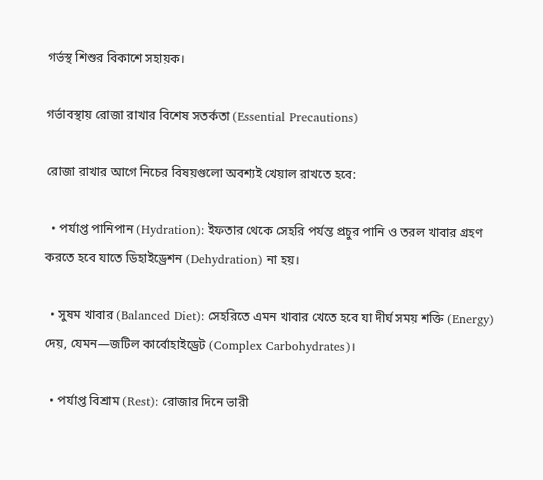গর্ভস্থ শিশুর বিকাশে সহায়ক।

গর্ভাবস্থায় রোজা রাখার বিশেষ সতর্কতা (Essential Precautions)

রোজা রাখার আগে নিচের বিষয়গুলো অবশ্যই খেয়াল রাখতে হবে:

  • পর্যাপ্ত পানিপান (Hydration): ইফতার থেকে সেহরি পর্যন্ত প্রচুর পানি ও তরল খাবার গ্রহণ করতে হবে যাতে ডিহাইড্রেশন (Dehydration) না হয়।

  • সুষম খাবার (Balanced Diet): সেহরিতে এমন খাবার খেতে হবে যা দীর্ঘ সময় শক্তি (Energy) দেয়, যেমন—জটিল কার্বোহাইড্রেট (Complex Carbohydrates)।

  • পর্যাপ্ত বিশ্রাম (Rest): রোজার দিনে ভারী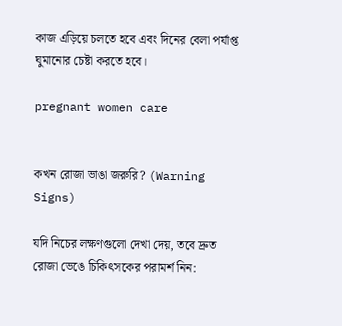কাজ এড়িয়ে চলতে হবে এবং দিনের বেলা পর্যাপ্ত ঘুমানোর চেষ্টা করতে হবে।

pregnant women care


কখন রোজা ভাঙা জরুরি? (Warning Signs)

যদি নিচের লক্ষণগুলো দেখা দেয়, তবে দ্রুত রোজা ভেঙে চিকিৎসকের পরামর্শ নিন: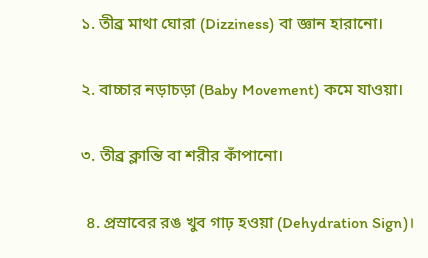১. তীব্র মাথা ঘোরা (Dizziness) বা জ্ঞান হারানো।

২. বাচ্চার নড়াচড়া (Baby Movement) কমে যাওয়া।

৩. তীব্র ক্লান্তি বা শরীর কাঁপানো।

 ৪. প্রস্রাবের রঙ খুব গাঢ় হওয়া (Dehydration Sign)।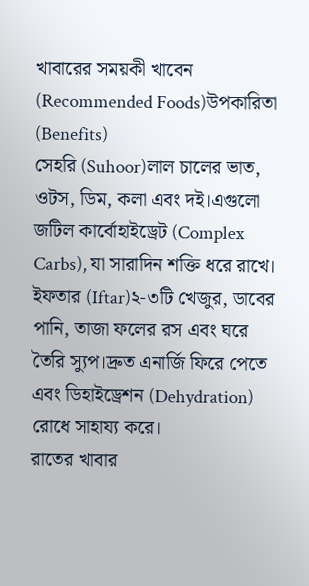খাবারের সময়কী খাবেন (Recommended Foods)উপকারিতা (Benefits)
সেহরি (Suhoor)লাল চালের ভাত, ওটস, ডিম, কলা এবং দই।এগুলো জটিল কার্বোহাইড্রেট (Complex Carbs), যা সারাদিন শক্তি ধরে রাখে।
ইফতার (Iftar)২-৩টি খেজুর, ডাবের পানি, তাজা ফলের রস এবং ঘরে তৈরি স্যুপ।দ্রুত এনার্জি ফিরে পেতে এবং ডিহাইড্রেশন (Dehydration) রোধে সাহায্য করে।
রাতের খাবার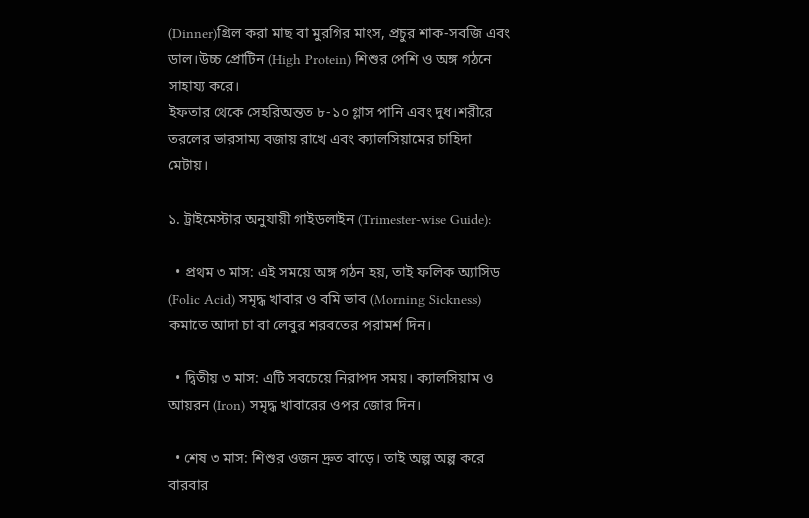(Dinner)গ্রিল করা মাছ বা মুরগির মাংস, প্রচুর শাক-সবজি এবং ডাল।উচ্চ প্রোটিন (High Protein) শিশুর পেশি ও অঙ্গ গঠনে সাহায্য করে।
ইফতার থেকে সেহরিঅন্তত ৮-১০ গ্লাস পানি এবং দুধ।শরীরে তরলের ভারসাম্য বজায় রাখে এবং ক্যালসিয়ামের চাহিদা মেটায়।

১. ট্রাইমেস্টার অনুযায়ী গাইডলাইন (Trimester-wise Guide):

  • প্রথম ৩ মাস: এই সময়ে অঙ্গ গঠন হয়, তাই ফলিক অ্যাসিড (Folic Acid) সমৃদ্ধ খাবার ও বমি ভাব (Morning Sickness) কমাতে আদা চা বা লেবুর শরবতের পরামর্শ দিন।

  • দ্বিতীয় ৩ মাস: এটি সবচেয়ে নিরাপদ সময়। ক্যালসিয়াম ও আয়রন (Iron) সমৃদ্ধ খাবারের ওপর জোর দিন।

  • শেষ ৩ মাস: শিশুর ওজন দ্রুত বাড়ে। তাই অল্প অল্প করে বারবার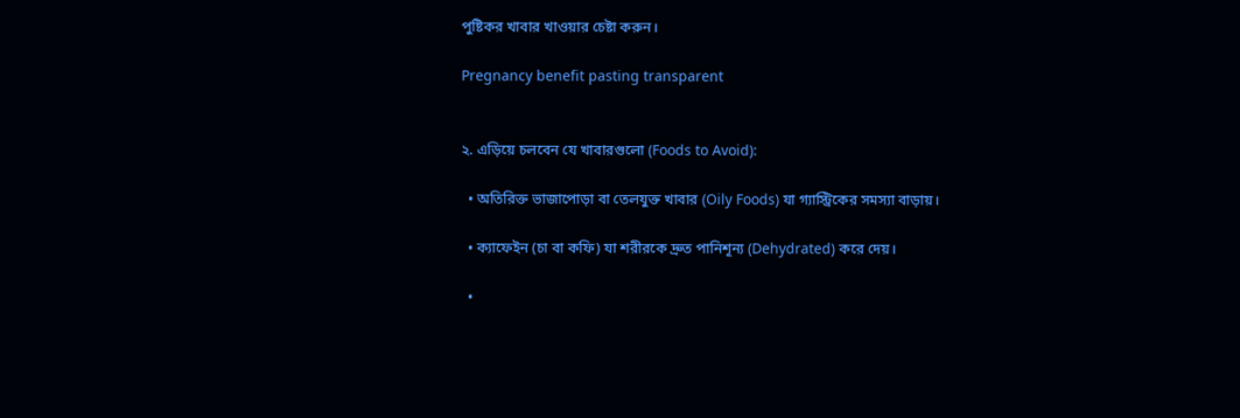পুষ্টিকর খাবার খাওয়ার চেষ্টা করুন।

Pregnancy benefit pasting transparent


২. এড়িয়ে চলবেন যে খাবারগুলো (Foods to Avoid):

  • অতিরিক্ত ভাজাপোড়া বা তেলযুক্ত খাবার (Oily Foods) যা গ্যাস্ট্রিকের সমস্যা বাড়ায়।

  • ক্যাফেইন (চা বা কফি) যা শরীরকে দ্রুত পানিশূন্য (Dehydrated) করে দেয়।

  •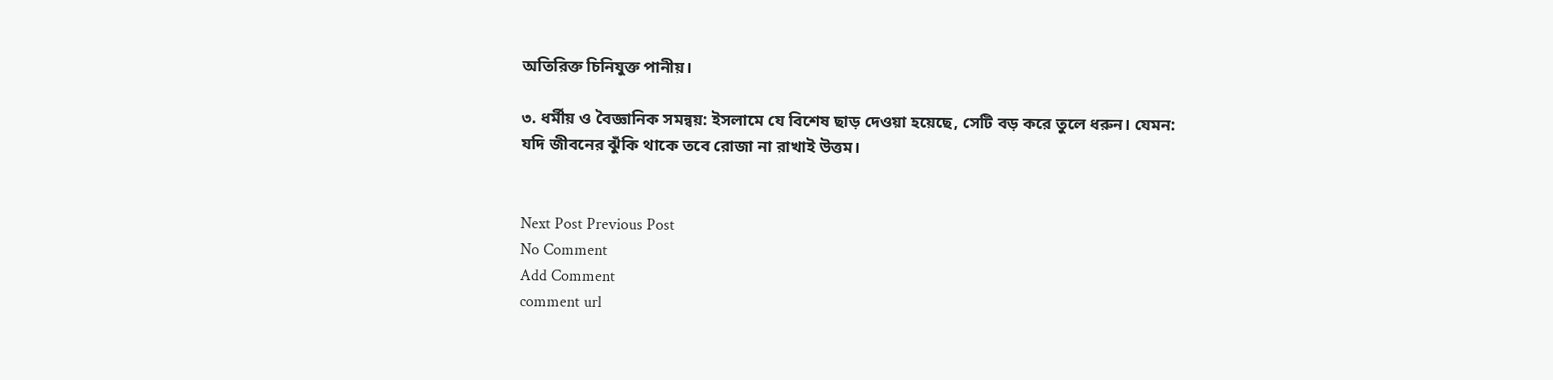অতিরিক্ত চিনিযুক্ত পানীয়।

৩. ধর্মীয় ও বৈজ্ঞানিক সমন্বয়: ইসলামে যে বিশেষ ছাড় দেওয়া হয়েছে, সেটি বড় করে তুলে ধরুন। যেমন: যদি জীবনের ঝুঁকি থাকে তবে রোজা না রাখাই উত্তম।


Next Post Previous Post
No Comment
Add Comment
comment url